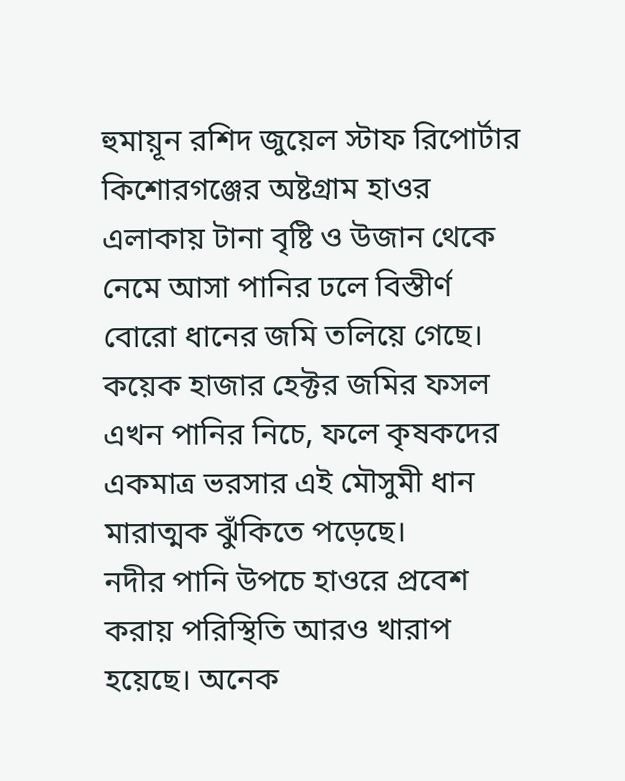হুমায়ূন রশিদ জুয়েল স্টাফ রিপোর্টার
কিশোরগঞ্জের অষ্টগ্রাম হাওর এলাকায় টানা বৃষ্টি ও উজান থেকে নেমে আসা পানির ঢলে বিস্তীর্ণ বোরো ধানের জমি তলিয়ে গেছে। কয়েক হাজার হেক্টর জমির ফসল এখন পানির নিচে, ফলে কৃষকদের একমাত্র ভরসার এই মৌসুমী ধান মারাত্মক ঝুঁকিতে পড়েছে।
নদীর পানি উপচে হাওরে প্রবেশ করায় পরিস্থিতি আরও খারাপ হয়েছে। অনেক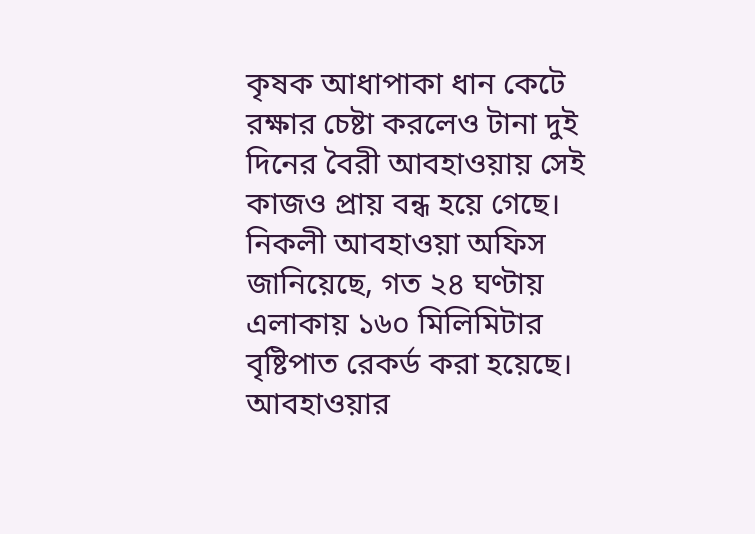কৃষক আধাপাকা ধান কেটে রক্ষার চেষ্টা করলেও টানা দুই দিনের বৈরী আবহাওয়ায় সেই কাজও প্রায় বন্ধ হয়ে গেছে।
নিকলী আবহাওয়া অফিস জানিয়েছে, গত ২৪ ঘণ্টায় এলাকায় ১৬০ মিলিমিটার বৃষ্টিপাত রেকর্ড করা হয়েছে। আবহাওয়ার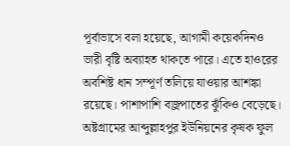পূর্বাভাসে বলা হয়েছে, আগামী কয়েকদিনও ভারী বৃষ্টি অব্যাহত থাকতে পারে। এতে হাওরের অবশিষ্ট ধান সম্পূর্ণ তলিয়ে যাওয়ার আশঙ্কা রয়েছে। পাশাপাশি বজ্রপাতের ঝুঁকিও বেড়েছে।
অষ্টগ্রামের আব্দুল্লাহপুর ইউনিয়নের কৃষক ফুল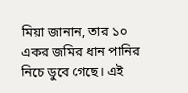মিয়া জানান, তার ১০ একর জমির ধান পানির নিচে ডুবে গেছে। এই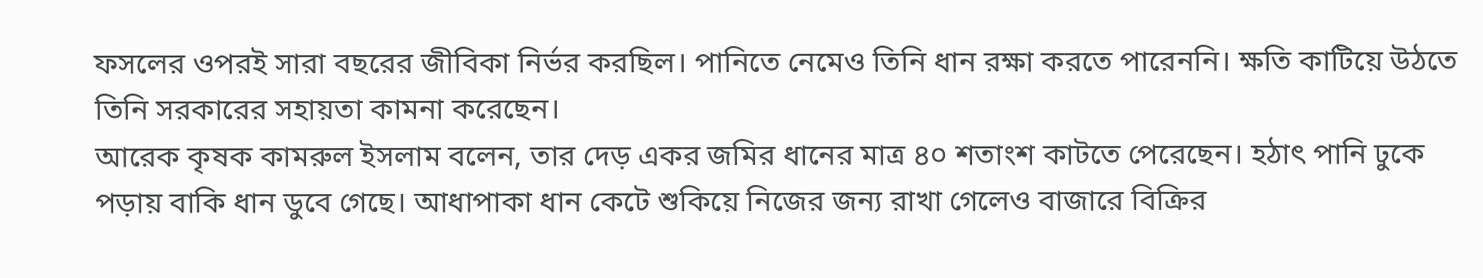ফসলের ওপরই সারা বছরের জীবিকা নির্ভর করছিল। পানিতে নেমেও তিনি ধান রক্ষা করতে পারেননি। ক্ষতি কাটিয়ে উঠতে তিনি সরকারের সহায়তা কামনা করেছেন।
আরেক কৃষক কামরুল ইসলাম বলেন, তার দেড় একর জমির ধানের মাত্র ৪০ শতাংশ কাটতে পেরেছেন। হঠাৎ পানি ঢুকে পড়ায় বাকি ধান ডুবে গেছে। আধাপাকা ধান কেটে শুকিয়ে নিজের জন্য রাখা গেলেও বাজারে বিক্রির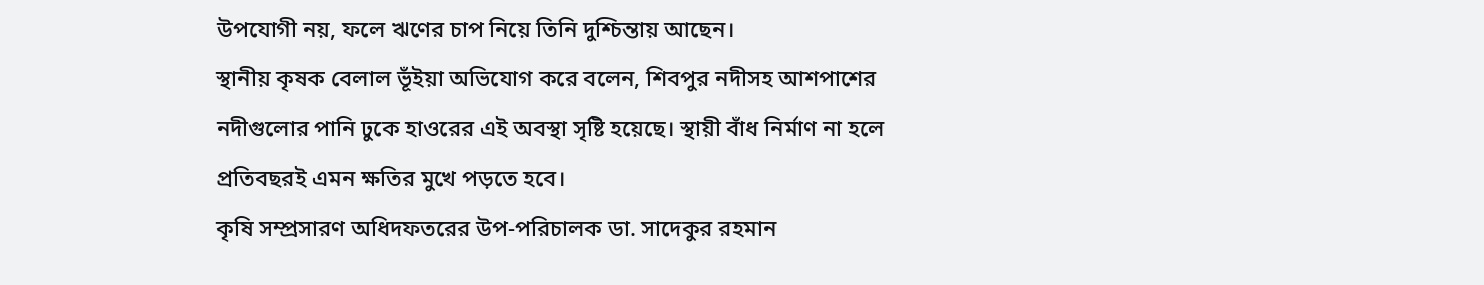উপযোগী নয়, ফলে ঋণের চাপ নিয়ে তিনি দুশ্চিন্তায় আছেন।
স্থানীয় কৃষক বেলাল ভূঁইয়া অভিযোগ করে বলেন, শিবপুর নদীসহ আশপাশের নদীগুলোর পানি ঢুকে হাওরের এই অবস্থা সৃষ্টি হয়েছে। স্থায়ী বাঁধ নির্মাণ না হলে প্রতিবছরই এমন ক্ষতির মুখে পড়তে হবে।
কৃষি সম্প্রসারণ অধিদফতরের উপ-পরিচালক ডা. সাদেকুর রহমান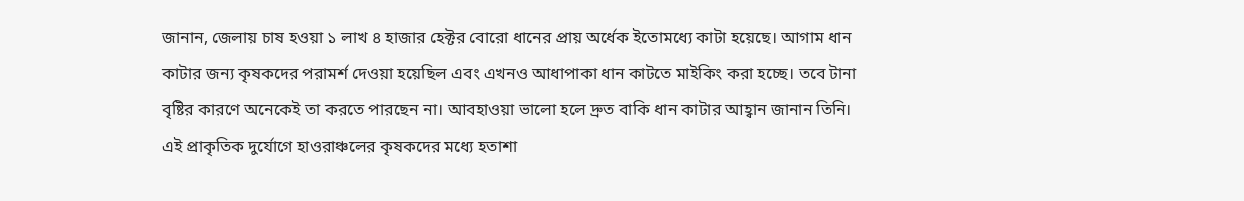জানান, জেলায় চাষ হওয়া ১ লাখ ৪ হাজার হেক্টর বোরো ধানের প্রায় অর্ধেক ইতোমধ্যে কাটা হয়েছে। আগাম ধান কাটার জন্য কৃষকদের পরামর্শ দেওয়া হয়েছিল এবং এখনও আধাপাকা ধান কাটতে মাইকিং করা হচ্ছে। তবে টানা বৃষ্টির কারণে অনেকেই তা করতে পারছেন না। আবহাওয়া ভালো হলে দ্রুত বাকি ধান কাটার আহ্বান জানান তিনি।
এই প্রাকৃতিক দুর্যোগে হাওরাঞ্চলের কৃষকদের মধ্যে হতাশা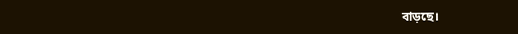বাড়ছে।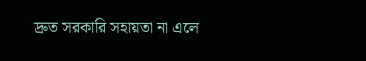দ্রুত সরকারি সহায়তা না এলে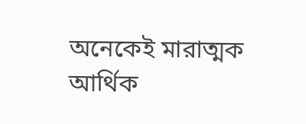অনেকেই মারাত্মক আর্থিক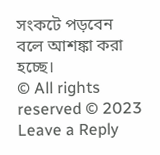সংকটে পড়বেন বলে আশঙ্কা করা হচ্ছে।
© All rights reserved © 2023
Leave a Reply